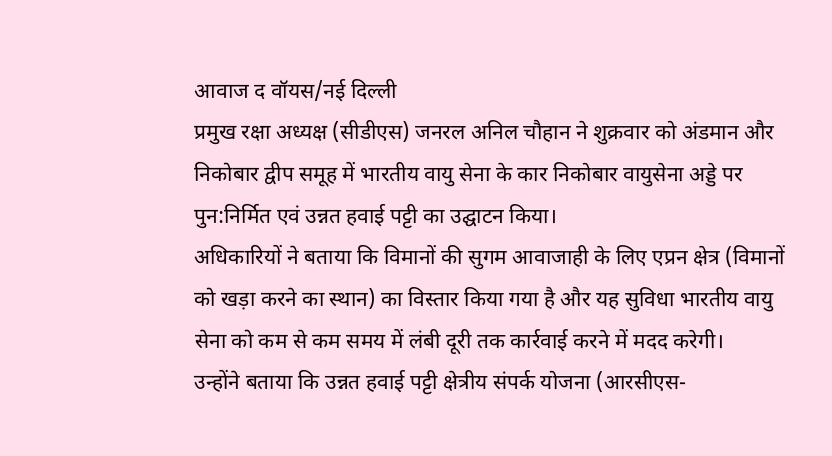आवाज द वॉयस/नई दिल्ली
प्रमुख रक्षा अध्यक्ष (सीडीएस) जनरल अनिल चौहान ने शुक्रवार को अंडमान और निकोबार द्वीप समूह में भारतीय वायु सेना के कार निकोबार वायुसेना अड्डे पर पुन:निर्मित एवं उन्नत हवाई पट्टी का उद्घाटन किया।
अधिकारियों ने बताया कि विमानों की सुगम आवाजाही के लिए एप्रन क्षेत्र (विमानों को खड़ा करने का स्थान) का विस्तार किया गया है और यह सुविधा भारतीय वायु सेना को कम से कम समय में लंबी दूरी तक कार्रवाई करने में मदद करेगी।
उन्होंने बताया कि उन्नत हवाई पट्टी क्षेत्रीय संपर्क योजना (आरसीएस-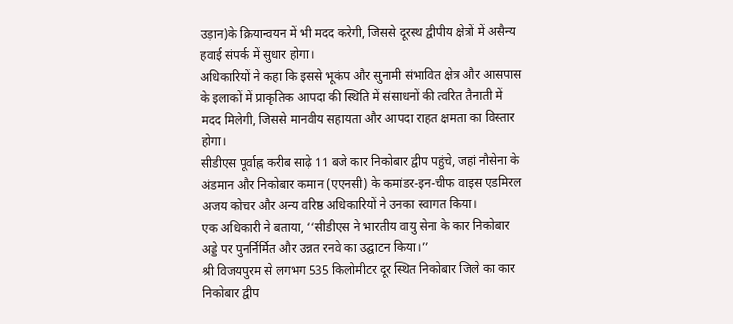उड़ान)के क्रियान्वयन में भी मदद करेगी, जिससे दूरस्थ द्वीपीय क्षेत्रों में असैन्य हवाई संपर्क में सुधार होगा।
अधिकारियों ने कहा कि इससे भूकंप और सुनामी संभावित क्षेत्र और आसपास के इलाकों में प्राकृतिक आपदा की स्थिति में संसाधनों की त्वरित तैनाती में मदद मिलेगी, जिससे मानवीय सहायता और आपदा राहत क्षमता का विस्तार होगा।
सीडीएस पूर्वाह्न करीब साढ़े 11 बजे कार निकोबार द्वीप पहुंचे, जहां नौसेना के अंडमान और निकोबार कमान (एएनसी) के कमांडर-इन-चीफ वाइस एडमिरल अजय कोचर और अन्य वरिष्ठ अधिकारियों ने उनका स्वागत किया।
एक अधिकारी ने बताया, ‘‘सीडीएस ने भारतीय वायु सेना के कार निकोबार अड्डे पर पुनर्निर्मित और उन्नत रनवे का उद्घाटन किया।’’
श्री विजयपुरम से लगभग 535 किलोमीटर दूर स्थित निकोबार जिले का कार निकोबार द्वीप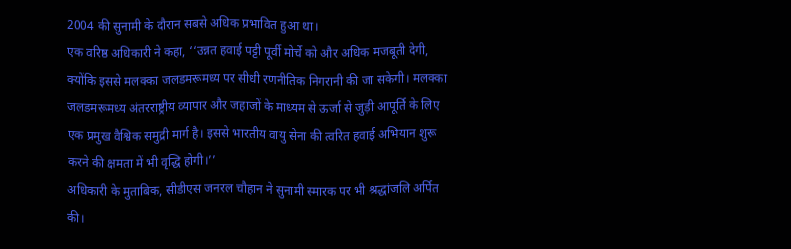2004 की सुनामी के दौरान सबसे अधिक प्रभावित हुआ था।
एक वरिष्ठ अधिकारी ने कहा, ‘‘उन्नत हवाई पट्टी पूर्वी मोर्चे को और अधिक मजबूती देगी, क्योंकि इससे मलक्का जलडमरूमध्य पर सीधी रणनीतिक निगरानी की जा सकेगी। मलक्का जलडमरूमध्य अंतरराष्ट्रीय व्यापार और जहाजों के माध्यम से ऊर्जा से जुड़ी आपूर्ति के लिए एक प्रमुख वैश्विक समुद्री मार्ग है। इससे भारतीय वायु सेना की त्वरित हवाई अभियान शुरू करने की क्षमता में भी वृद्धि होगी।’’
अधिकारी के मुताबिक, सीडीएस जनरल चौहान ने सुनामी स्मारक पर भी श्रद्धांजलि अर्पित की।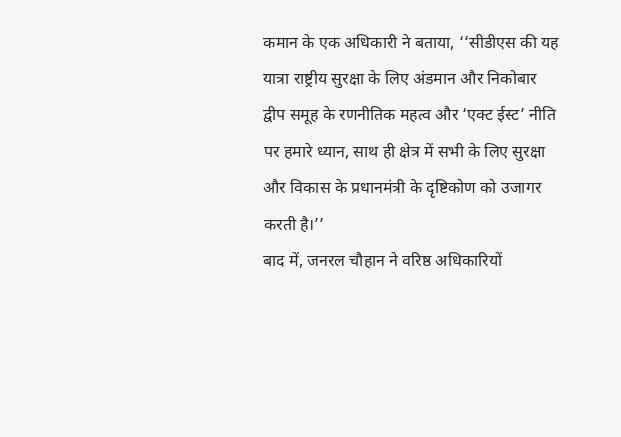कमान के एक अधिकारी ने बताया, ‘‘सीडीएस की यह यात्रा राष्ट्रीय सुरक्षा के लिए अंडमान और निकोबार द्वीप समूह के रणनीतिक महत्व और ‘एक्ट ईस्ट’ नीति पर हमारे ध्यान, साथ ही क्षेत्र में सभी के लिए सुरक्षा और विकास के प्रधानमंत्री के दृष्टिकोण को उजागर करती है।’’
बाद में, जनरल चौहान ने वरिष्ठ अधिकारियों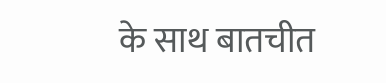के साथ बातचीत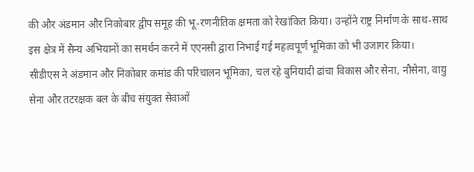की और अंडमान और निकोबार द्वीप समूह की भू-रणनीतिक क्षमता को रेखांकित किया। उन्होंने राष्ट्र निर्माण के साथ-साथ इस क्षेत्र में सैन्य अभियानों का समर्थन करने में एएनसी द्वारा निभाई गई महत्वपूर्ण भूमिका को भी उजागर किया।
सीडीएस ने अंडमान और निकोबार कमांड की परिचालन भूमिका, चल रहे बुनियादी ढांचा विकास और सेना, नौसेना, वायु सेना और तटरक्षक बल के बीच संयुक्त सेवाओं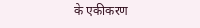के एकीकरण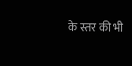के स्तर की भी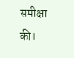समीक्षा की।